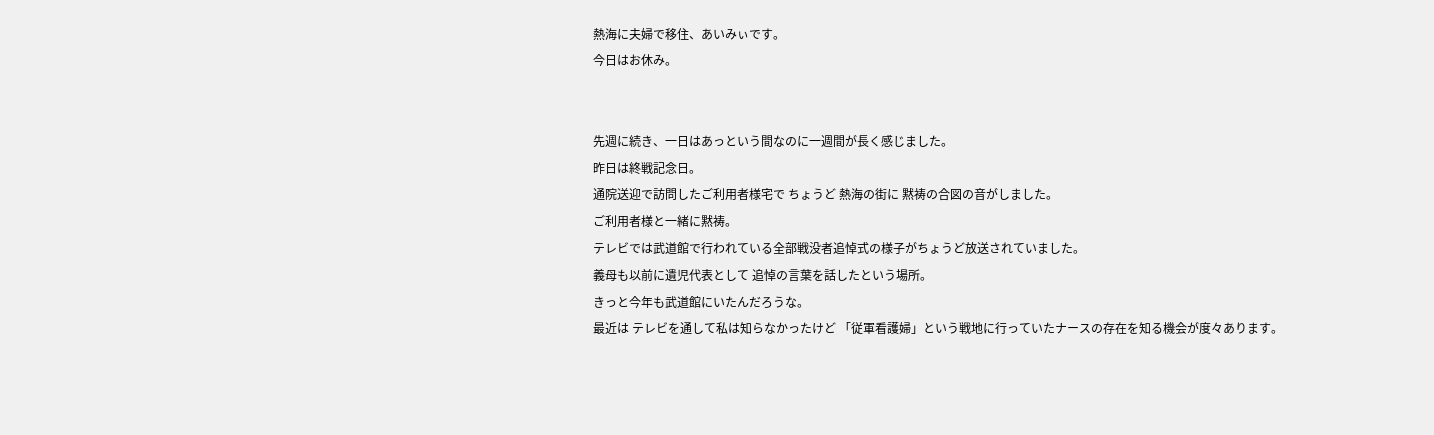熱海に夫婦で移住、あいみぃです。
今日はお休み。


先週に続き、一日はあっという間なのに一週間が長く感じました。
昨日は終戦記念日。
通院送迎で訪問したご利用者様宅で ちょうど 熱海の街に 黙祷の合図の音がしました。
ご利用者様と一緒に黙祷。
テレビでは武道館で行われている全部戦没者追悼式の様子がちょうど放送されていました。
義母も以前に遺児代表として 追悼の言葉を話したという場所。
きっと今年も武道館にいたんだろうな。
最近は テレビを通して私は知らなかったけど 「従軍看護婦」という戦地に行っていたナースの存在を知る機会が度々あります。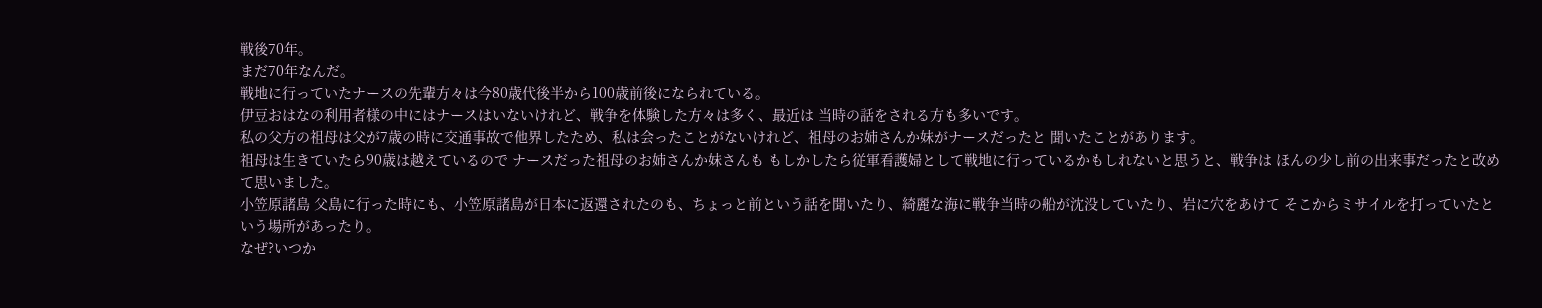戦後70年。
まだ70年なんだ。
戦地に行っていたナースの先輩方々は今80歳代後半から100歳前後になられている。
伊豆おはなの利用者様の中にはナースはいないけれど、戦争を体験した方々は多く、最近は 当時の話をされる方も多いです。
私の父方の祖母は父が7歳の時に交通事故で他界したため、私は会ったことがないけれど、祖母のお姉さんか妹がナースだったと 聞いたことがあります。
祖母は生きていたら90歳は越えているので ナースだった祖母のお姉さんか妹さんも もしかしたら従軍看護婦として戦地に行っているかもしれないと思うと、戦争は ほんの少し前の出来事だったと改めて思いました。
小笠原諸島 父島に行った時にも、小笠原諸島が日本に返還されたのも、ちょっと前という話を聞いたり、綺麗な海に戦争当時の船が沈没していたり、岩に穴をあけて そこからミサイルを打っていたという場所があったり。
なぜ?いつか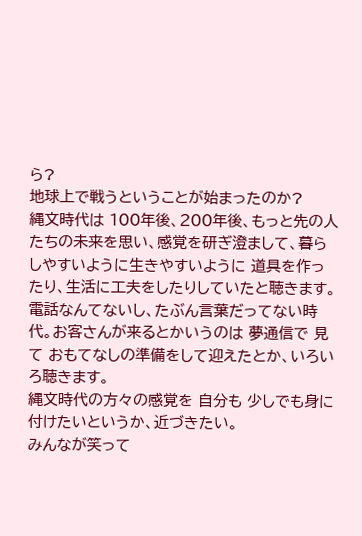ら?
地球上で戦うということが始まったのか?
縄文時代は 100年後、200年後、もっと先の人たちの未来を思い、感覚を研ぎ澄まして、暮らしやすいように生きやすいように 道具を作ったり、生活に工夫をしたりしていたと聴きます。
電話なんてないし、たぶん言葉だってない時代。お客さんが来るとかいうのは 夢通信で 見て おもてなしの準備をして迎えたとか、いろいろ聴きます。
縄文時代の方々の感覚を 自分も 少しでも身に付けたいというか、近づきたい。
みんなが笑って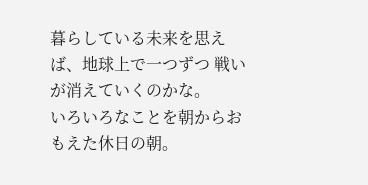暮らしている未来を思えば、地球上で一つずつ 戦いが消えていくのかな。
いろいろなことを朝からおもえた休日の朝。